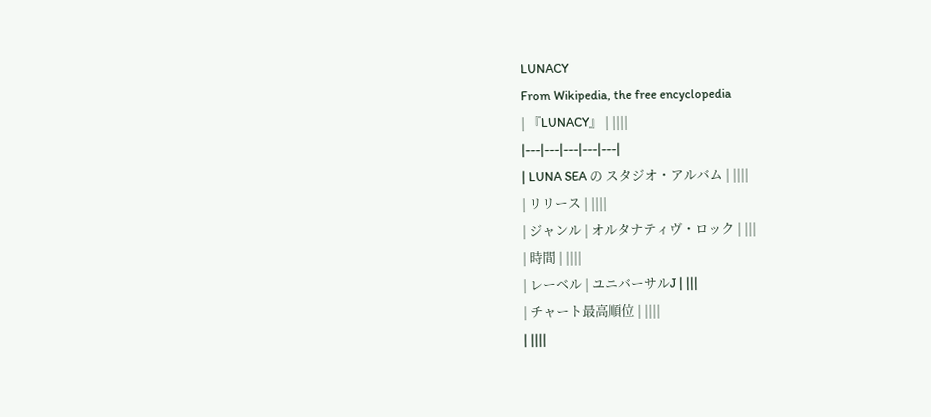LUNACY
From Wikipedia, the free encyclopedia
| 『LUNACY』 | ||||
|---|---|---|---|---|
| LUNA SEA の スタジオ・アルバム | ||||
| リリース | ||||
| ジャンル | オルタナティヴ・ロック | |||
| 時間 | ||||
| レーベル | ユニバーサルJ | |||
| チャート最高順位 | ||||
| ||||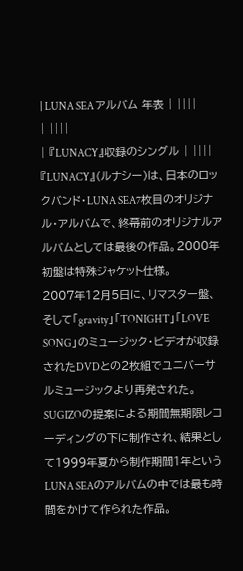| LUNA SEA アルバム 年表 | ||||
| ||||
| 『LUNACY』収録のシングル | ||||
『LUNACY』(ルナシー)は、日本のロックバンド・LUNA SEA7枚目のオリジナル・アルバムで、終幕前のオリジナルアルバムとしては最後の作品。2000年初盤は特殊ジャケット仕様。
2007年12月5日に、リマスター盤、そして「gravity」「TONIGHT」「LOVE SONG」のミュージック・ビデオが収録されたDVDとの2枚組でユニバーサルミュージックより再発された。
SUGIZOの提案による期間無期限レコーディングの下に制作され、結果として1999年夏から制作期間1年というLUNA SEAのアルバムの中では最も時間をかけて作られた作品。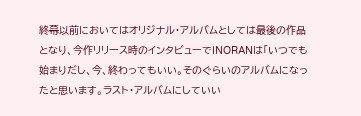終幕以前においてはオリジナル・アルバムとしては最後の作品となり、今作リリース時のインタビューでINORANは「いつでも始まりだし、今、終わってもいい。そのぐらいのアルバムになったと思います。ラスト・アルバムにしていい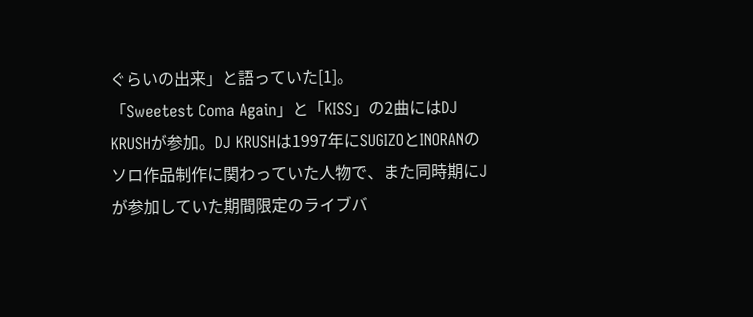ぐらいの出来」と語っていた[1]。
「Sweetest Coma Again」と「KISS」の2曲にはDJ KRUSHが参加。DJ KRUSHは1997年にSUGIZOとINORANのソロ作品制作に関わっていた人物で、また同時期にJが参加していた期間限定のライブバ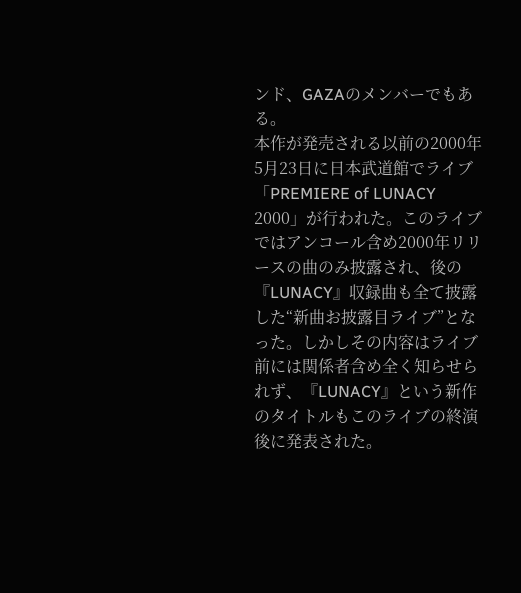ンド、GAZAのメンバーでもある。
本作が発売される以前の2000年5月23日に日本武道館でライブ「PREMIERE of LUNACY 2000」が行われた。このライブではアンコール含め2000年リリースの曲のみ披露され、後の『LUNACY』収録曲も全て披露した“新曲お披露目ライブ”となった。しかしその内容はライブ前には関係者含め全く知らせられず、『LUNACY』という新作のタイトルもこのライブの終演後に発表された。